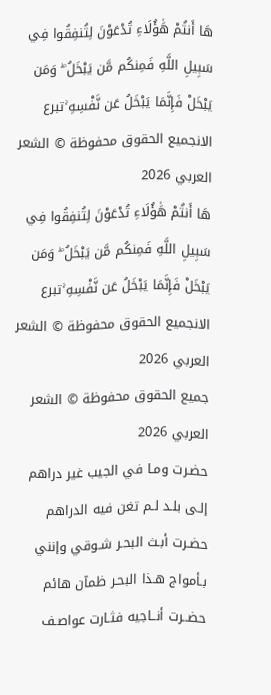هَا أَنتُمْ هَٰؤُلَاءِ تُدْعَوْنَ لِتُنفِقُوا فِي سَبِيلِ اللَّهِ فَمِنكُم مَّن يَبْخَلُ ۖ وَمَن يَبْخَلْ فَإِنَّمَا يَبْخَلُ عَن نَّفْسِهِ ۚتبرع الانجميع الحقوق محفوظة © الشعر العربي 2026
هَا أَنتُمْ هَٰؤُلَاءِ تُدْعَوْنَ لِتُنفِقُوا فِي سَبِيلِ اللَّهِ فَمِنكُم مَّن يَبْخَلُ ۖ وَمَن يَبْخَلْ فَإِنَّمَا يَبْخَلُ عَن نَّفْسِهِ ۚتبرع الانجميع الحقوق محفوظة © الشعر العربي 2026
جميع الحقوق محفوظة © الشعر العربي 2026
حضـرت ومـا في الجيب غير دراهم
إلـى بلـد لـم تغن فيه الدراهم
حضـرت أبـث البحـر شـوقي وإنني
بـأمواج هـذا البحـر ظمآن هائم
حضــرت أنــاجيه فثـارت عواصـف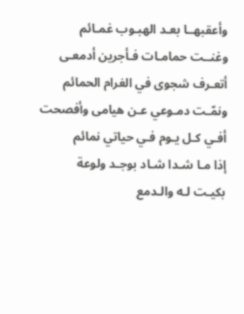وأعقبهــا بعـد الهبـوب غمـائم
وغنــت حمامـات فـأجرين أدمعـى
أتعـرف شجوى في الغرام الحمائم
ونمّـت دمـوعي عـن هيامى وأفصحت
أفـي كـل يـوم فـي حياتي نمائم
إذا مـا شـدا شـاد بوجـد ولوعة
بكيـت لـه والـدمع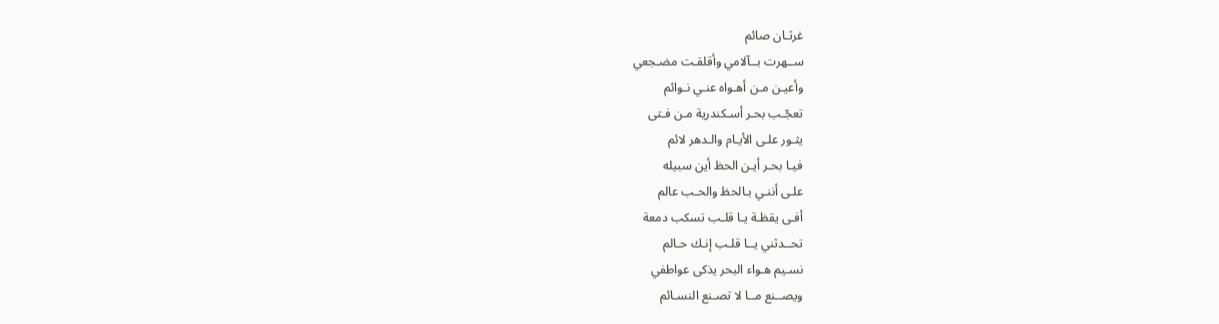غرثـان صائم
ســهرت بــآلامي وأقلقـت مضـجعي
وأعيـن مـن أهـواه عنـي نـوائم
تعجّـب بحـر أسـكندرية مـن فـتى
يثـور علـى الأيـام والـدهر لائم
فيـا بحـر أيـن الحظ أين سبيله
علـى أننـي بـالحظ والحـب عالم
أفـى يقظـة يـا قلـب تسكب دمعة
تحــدثني يــا قلـب إنـك حـالم
نسـيم هـواء البحر يذكى عواطفي
ويصــنع مــا لا تصـنع النسـائم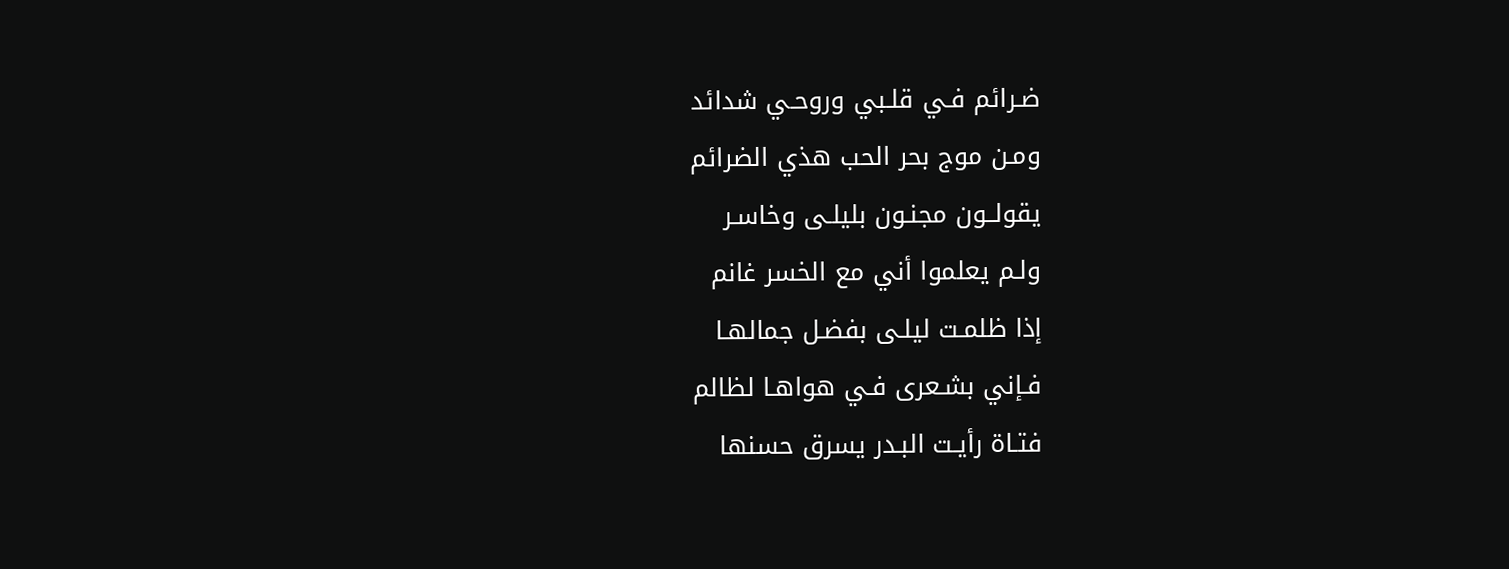ضـرائم فـي قلـبي وروحـي شدائد
ومـن موج بحر الحب هذي الضرائم
يقولــون مجنـون بليلـى وخاسـر
ولـم يعلموا أني مع الخسر غانم
إذا ظلمـت ليلـى بفضـل جمالهـا
فـإني بشـعرى فـي هواهـا لظالم
فتـاة رأيـت البـدر يسرق حسنها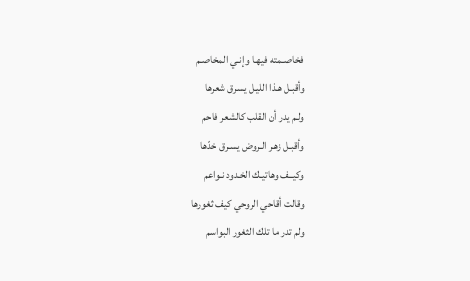فخاصـمته فيهـا وإنـي المخاصـم
وأقبـل هـذا الليـل يسرق شعرها
ولـم يدر أن القلب كالشعر فاحم
وأقبـل زهـر الـروض يسـرق خدّها
وكيــف وهاتيـك الخـدود نـواعم
وقالت أقاحي الروحي كيف ثغورها
ولم تدر ما تلك الثغور البواسم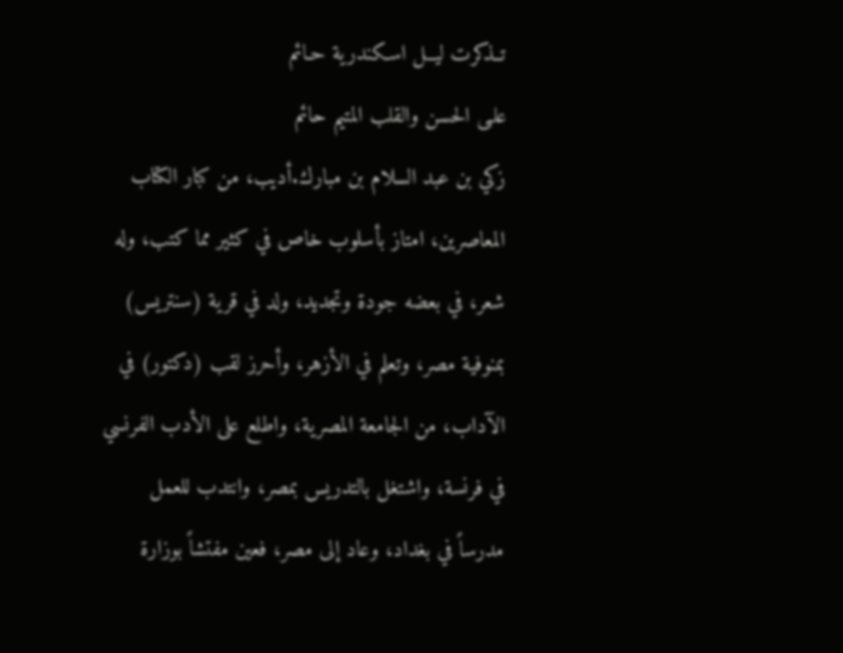تــذكرت ليــل اسـكندرية حـائم
علـى الحسن والقلب المتيم حائم
زكي بن عبد السلام بن مبارك.أديب، من كبار الكتاب المعاصرين، امتاز بأسلوب خاص في كثير مما كتب، وله شعر، في بعضه جودة وتجديد، ولد في قرية (سنتريس) بمنوفية مصر، وتعلم في الأزهر، وأحرز لقب (دكتور) في الآداب، من الجامعة المصرية، واطلع على الأدب الفرنسي في فرنسة، واشتغل بالتدريس بمصر، وانتدب للعمل مدرساً في بغداد، وعاد إلى مصر، فعين مفتشاً بوزارة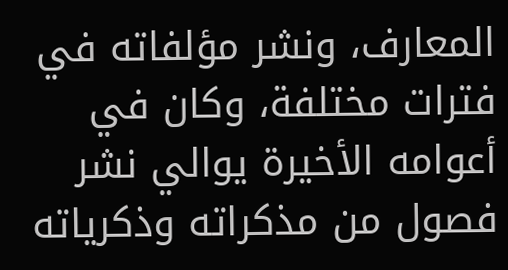المعارف، ونشر مؤلفاته في فترات مختلفة، وكان في أعوامه الأخيرة يوالي نشر فصول من مذكراته وذكرياته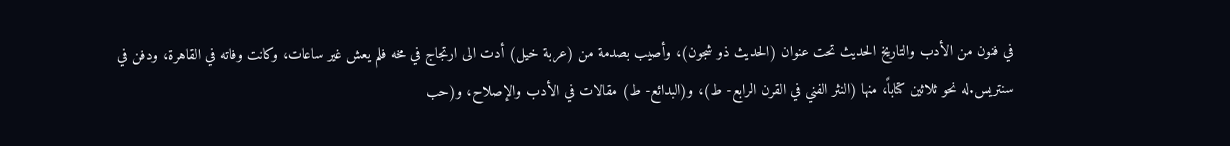في فنون من الأدب والتاريخ الحديث تحت عنوان (الحديث ذو شجون)، وأصيب بصدمة من (عربة خيل) أدت الى ارتجاج في مخه فلم يعش غير ساعات، وكانت وفاته في القاهرة، ودفن في سنتريس.له نحو ثلاثين كتاباً، منها (النثر الفني في القرن الرابع- ط)، و(البدائع- ط) مقالات في الأدب والإصلاح، و(حب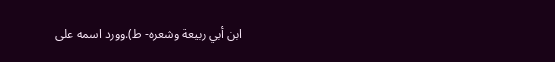ابن أبي ربيعة وشعره- ط).وورد اسمه على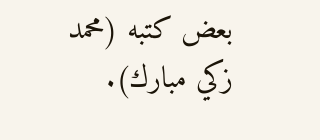بعض كتبه (محمد زكي مبارك).